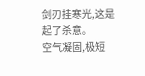剑刃挂寒光,这是起了杀意。
空气凝固,极短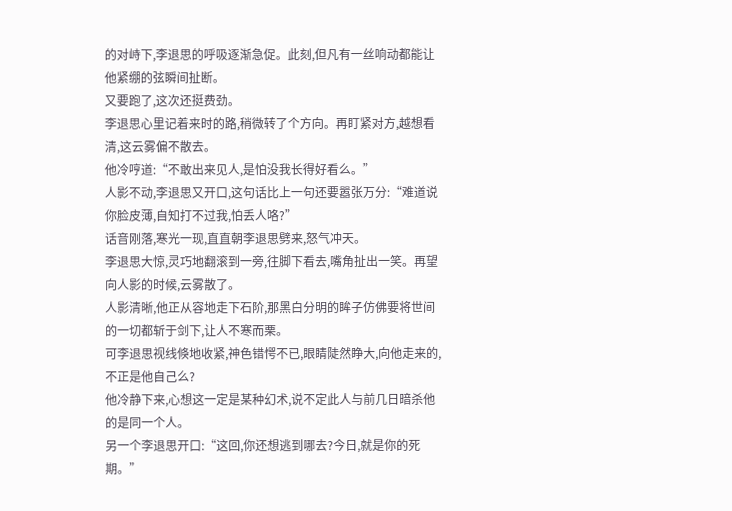的对峙下,李退思的呼吸逐渐急促。此刻,但凡有一丝响动都能让他紧绷的弦瞬间扯断。
又要跑了,这次还挺费劲。
李退思心里记着来时的路,稍微转了个方向。再盯紧对方,越想看清,这云雾偏不散去。
他冷哼道:“不敢出来见人,是怕没我长得好看么。”
人影不动,李退思又开口,这句话比上一句还要嚣张万分:“难道说你脸皮薄,自知打不过我,怕丢人咯?”
话音刚落,寒光一现,直直朝李退思劈来,怒气冲天。
李退思大惊,灵巧地翻滚到一旁,往脚下看去,嘴角扯出一笑。再望向人影的时候,云雾散了。
人影清晰,他正从容地走下石阶,那黑白分明的眸子仿佛要将世间的一切都斩于剑下,让人不寒而栗。
可李退思视线倏地收紧,神色错愕不已,眼睛陡然睁大,向他走来的,不正是他自己么?
他冷静下来,心想这一定是某种幻术,说不定此人与前几日暗杀他的是同一个人。
另一个李退思开口:“这回,你还想逃到哪去?今日,就是你的死期。”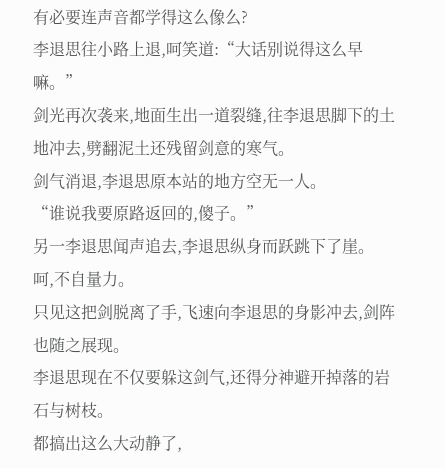有必要连声音都学得这么像么?
李退思往小路上退,呵笑道:“大话别说得这么早嘛。”
剑光再次袭来,地面生出一道裂缝,往李退思脚下的土地冲去,劈翻泥土还残留剑意的寒气。
剑气消退,李退思原本站的地方空无一人。
“谁说我要原路返回的,傻子。”
另一李退思闻声追去,李退思纵身而跃跳下了崖。
呵,不自量力。
只见这把剑脱离了手,飞速向李退思的身影冲去,剑阵也随之展现。
李退思现在不仅要躲这剑气,还得分神避开掉落的岩石与树枝。
都搞出这么大动静了,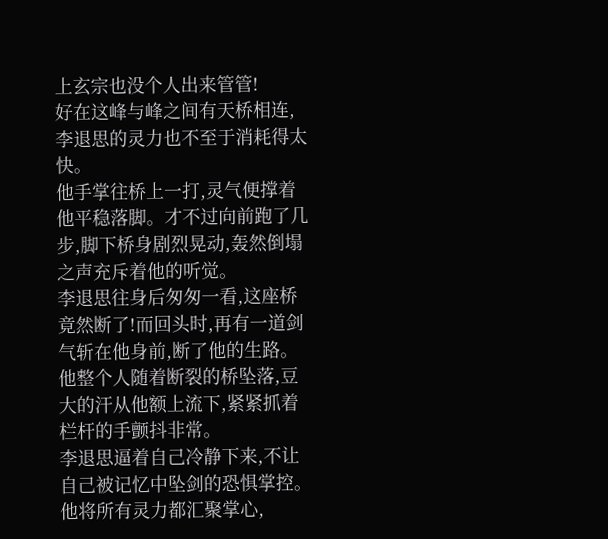上玄宗也没个人出来管管!
好在这峰与峰之间有天桥相连,李退思的灵力也不至于消耗得太快。
他手掌往桥上一打,灵气便撑着他平稳落脚。才不过向前跑了几步,脚下桥身剧烈晃动,轰然倒塌之声充斥着他的听觉。
李退思往身后匆匆一看,这座桥竟然断了!而回头时,再有一道剑气斩在他身前,断了他的生路。
他整个人随着断裂的桥坠落,豆大的汗从他额上流下,紧紧抓着栏杆的手颤抖非常。
李退思逼着自己冷静下来,不让自己被记忆中坠剑的恐惧掌控。他将所有灵力都汇聚掌心,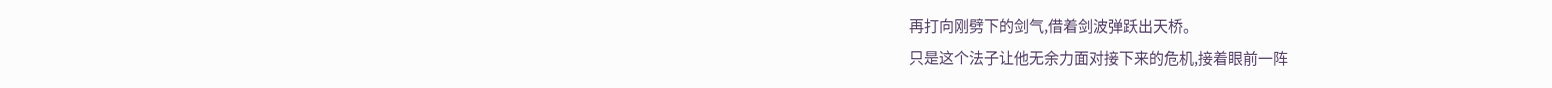再打向刚劈下的剑气,借着剑波弹跃出天桥。
只是这个法子让他无余力面对接下来的危机,接着眼前一阵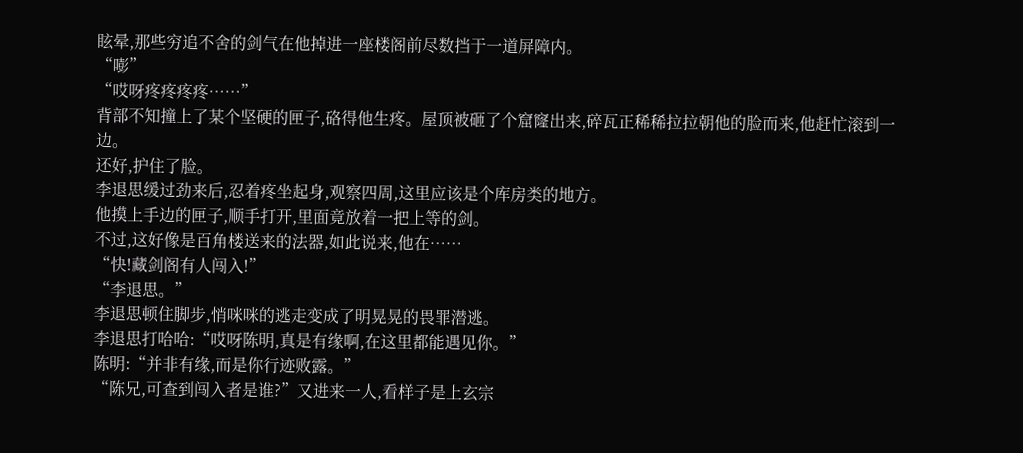眩晕,那些穷追不舍的剑气在他掉进一座楼阁前尽数挡于一道屏障内。
“嘭”
“哎呀疼疼疼疼……”
背部不知撞上了某个坚硬的匣子,硌得他生疼。屋顶被砸了个窟窿出来,碎瓦正稀稀拉拉朝他的脸而来,他赶忙滚到一边。
还好,护住了脸。
李退思缓过劲来后,忍着疼坐起身,观察四周,这里应该是个库房类的地方。
他摸上手边的匣子,顺手打开,里面竟放着一把上等的剑。
不过,这好像是百角楼送来的法器,如此说来,他在……
“快!藏剑阁有人闯入!”
“李退思。”
李退思顿住脚步,悄咪咪的逃走变成了明晃晃的畏罪潜逃。
李退思打哈哈:“哎呀陈明,真是有缘啊,在这里都能遇见你。”
陈明:“并非有缘,而是你行迹败露。”
“陈兄,可查到闯入者是谁?”又进来一人,看样子是上玄宗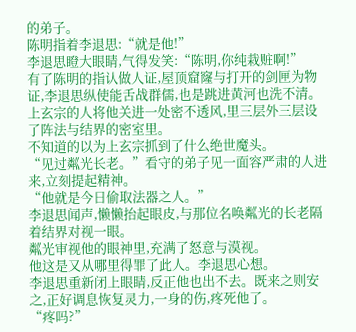的弟子。
陈明指着李退思:“就是他!”
李退思瞪大眼睛,气得发笑:“陈明,你纯栽赃啊!”
有了陈明的指认做人证,屋顶窟窿与打开的剑匣为物证,李退思纵使能舌战群儒,也是跳进黄河也洗不清。
上玄宗的人将他关进一处密不透风,里三层外三层设了阵法与结界的密室里。
不知道的以为上玄宗抓到了什么绝世魔头。
“见过粼光长老。”看守的弟子见一面容严肃的人进来,立刻提起精神。
“他就是今日偷取法器之人。”
李退思闻声,懒懒抬起眼皮,与那位名唤粼光的长老隔着结界对视一眼。
粼光审视他的眼神里,充满了怒意与漠视。
他这是又从哪里得罪了此人。李退思心想。
李退思重新闭上眼睛,反正他也出不去。既来之则安之,正好调息恢复灵力,一身的伤,疼死他了。
“疼吗?”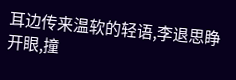耳边传来温软的轻语,李退思睁开眼,撞